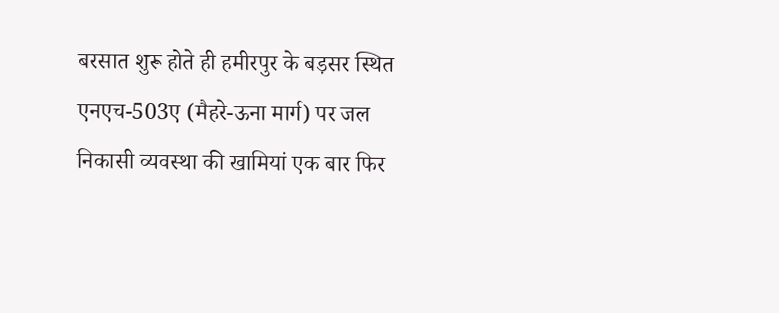बरसात शुरू होते ही हमीरपुर के बड़सर स्थित एनएच-503ए (मैहरे-ऊना मार्ग) पर जल निकासी व्यवस्था की खामियां एक बार फिर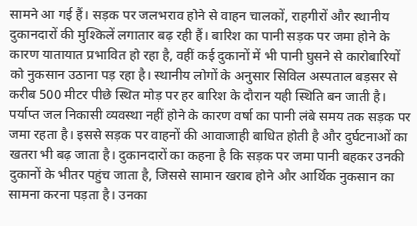सामने आ गई हैं। सड़क पर जलभराव होने से वाहन चालकों, राहगीरों और स्थानीय दुकानदारों की मुश्किलें लगातार बढ़ रही हैं। बारिश का पानी सड़क पर जमा होने के कारण यातायात प्रभावित हो रहा है, वहीं कई दुकानों में भी पानी घुसने से कारोबारियों को नुकसान उठाना पड़ रहा है। स्थानीय लोगों के अनुसार सिविल अस्पताल बड़सर से करीब 500 मीटर पीछे स्थित मोड़ पर हर बारिश के दौरान यही स्थिति बन जाती है। पर्याप्त जल निकासी व्यवस्था नहीं होने के कारण वर्षा का पानी लंबे समय तक सड़क पर जमा रहता है। इससे सड़क पर वाहनों की आवाजाही बाधित होती है और दुर्घटनाओं का खतरा भी बढ़ जाता है। दुकानदारों का कहना है कि सड़क पर जमा पानी बहकर उनकी दुकानों के भीतर पहुंच जाता है, जिससे सामान खराब होने और आर्थिक नुकसान का सामना करना पड़ता है। उनका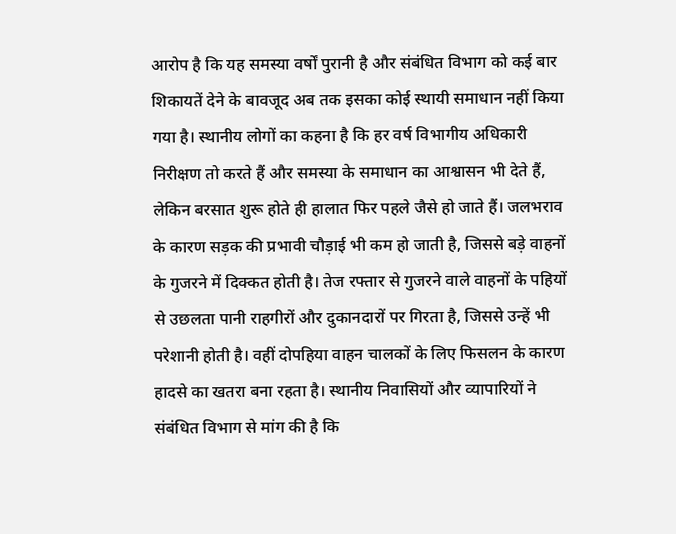आरोप है कि यह समस्या वर्षों पुरानी है और संबंधित विभाग को कई बार शिकायतें देने के बावजूद अब तक इसका कोई स्थायी समाधान नहीं किया गया है। स्थानीय लोगों का कहना है कि हर वर्ष विभागीय अधिकारी निरीक्षण तो करते हैं और समस्या के समाधान का आश्वासन भी देते हैं, लेकिन बरसात शुरू होते ही हालात फिर पहले जैसे हो जाते हैं। जलभराव के कारण सड़क की प्रभावी चौड़ाई भी कम हो जाती है, जिससे बड़े वाहनों के गुजरने में दिक्कत होती है। तेज रफ्तार से गुजरने वाले वाहनों के पहियों से उछलता पानी राहगीरों और दुकानदारों पर गिरता है, जिससे उन्हें भी परेशानी होती है। वहीं दोपहिया वाहन चालकों के लिए फिसलन के कारण हादसे का खतरा बना रहता है। स्थानीय निवासियों और व्यापारियों ने संबंधित विभाग से मांग की है कि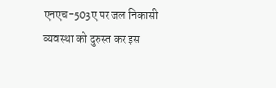एनएच-503ए पर जल निकासी व्यवस्था को दुरुस्त कर इस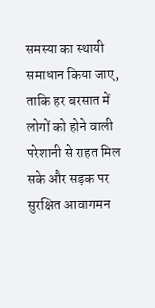समस्या का स्थायी समाधान किया जाए, ताकि हर बरसात में लोगों को होने वाली परेशानी से राहत मिल सके और सड़क पर सुरक्षित आवागमन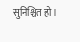सुनिश्चित हो।